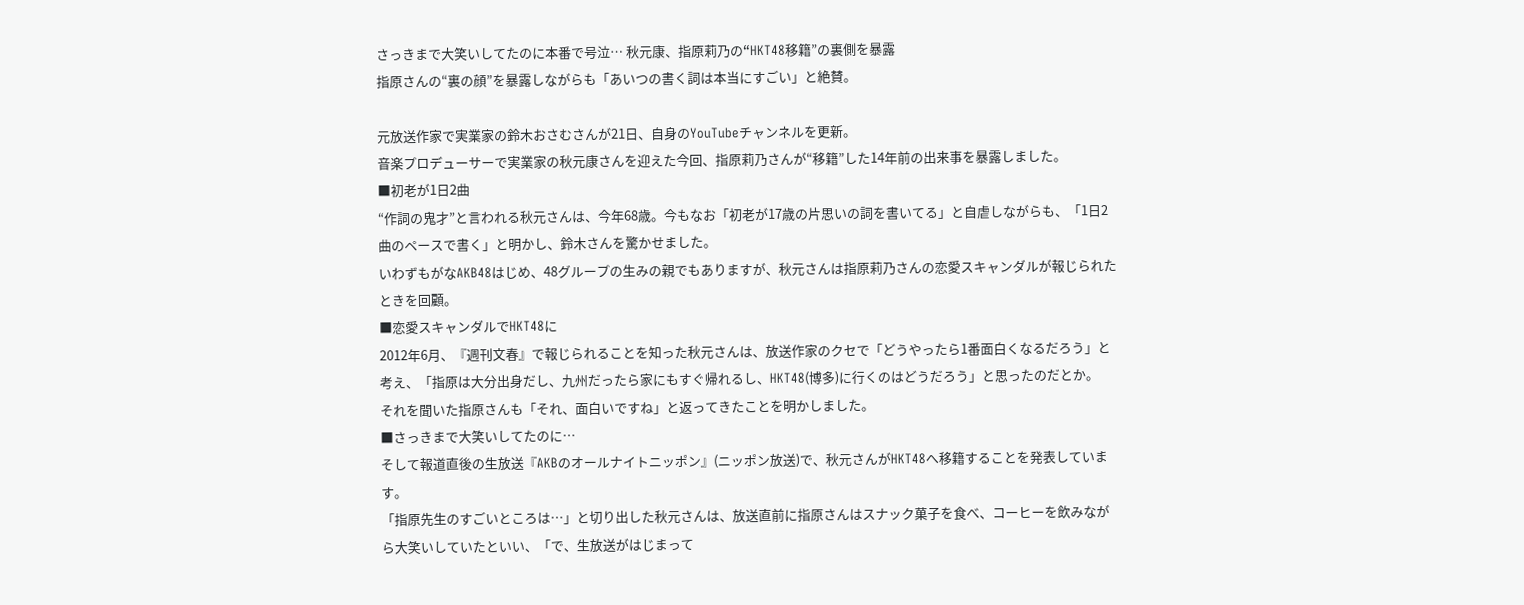さっきまで大笑いしてたのに本番で号泣… 秋元康、指原莉乃の“HKT48移籍”の裏側を暴露
指原さんの“裏の顔”を暴露しながらも「あいつの書く詞は本当にすごい」と絶賛。

元放送作家で実業家の鈴木おさむさんが21日、自身のYouTubeチャンネルを更新。
音楽プロデューサーで実業家の秋元康さんを迎えた今回、指原莉乃さんが“移籍”した14年前の出来事を暴露しました。
■初老が1日2曲
“作詞の鬼才”と言われる秋元さんは、今年68歳。今もなお「初老が17歳の片思いの詞を書いてる」と自虐しながらも、「1日2曲のペースで書く」と明かし、鈴木さんを驚かせました。
いわずもがなAKB48はじめ、48グループの生みの親でもありますが、秋元さんは指原莉乃さんの恋愛スキャンダルが報じられたときを回顧。
■恋愛スキャンダルでHKT48に
2012年6月、『週刊文春』で報じられることを知った秋元さんは、放送作家のクセで「どうやったら1番面白くなるだろう」と考え、「指原は大分出身だし、九州だったら家にもすぐ帰れるし、HKT48(博多)に行くのはどうだろう」と思ったのだとか。
それを聞いた指原さんも「それ、面白いですね」と返ってきたことを明かしました。
■さっきまで大笑いしてたのに…
そして報道直後の生放送『AKBのオールナイトニッポン』(ニッポン放送)で、秋元さんがHKT48へ移籍することを発表しています。
「指原先生のすごいところは…」と切り出した秋元さんは、放送直前に指原さんはスナック菓子を食べ、コーヒーを飲みながら大笑いしていたといい、「で、生放送がはじまって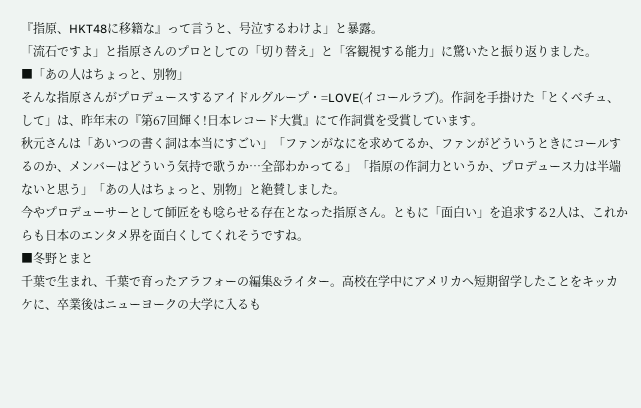『指原、HKT48に移籍な』って言うと、号泣するわけよ」と暴露。
「流石ですよ」と指原さんのプロとしての「切り替え」と「客観視する能力」に驚いたと振り返りました。
■「あの人はちょっと、別物」
そんな指原さんがプロデュースするアイドルグループ・=LOVE(イコールラブ)。作詞を手掛けた「とくべチュ、して」は、昨年末の『第67回輝く!日本レコード大賞』にて作詞賞を受賞しています。
秋元さんは「あいつの書く詞は本当にすごい」「ファンがなにを求めてるか、ファンがどういうときにコールするのか、メンバーはどういう気持で歌うか…全部わかってる」「指原の作詞力というか、プロデュース力は半端ないと思う」「あの人はちょっと、別物」と絶賛しました。
今やプロデューサーとして師匠をも唸らせる存在となった指原さん。ともに「面白い」を追求する2人は、これからも日本のエンタメ界を面白くしてくれそうですね。
■冬野とまと
千葉で生まれ、千葉で育ったアラフォーの編集&ライター。高校在学中にアメリカへ短期留学したことをキッカケに、卒業後はニューヨークの大学に入るも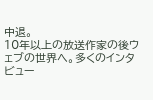中退。
10年以上の放送作家の後ウェブの世界へ。多くのインタビュー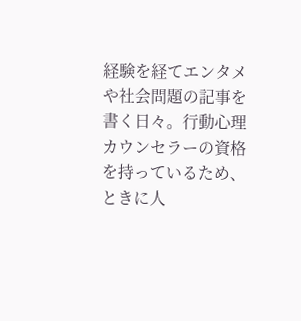経験を経てエンタメや社会問題の記事を書く日々。行動心理カウンセラーの資格を持っているため、ときに人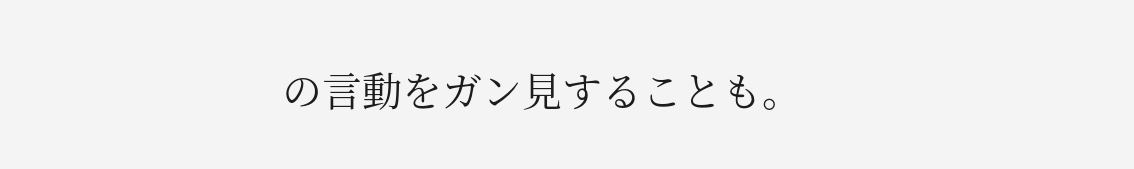の言動をガン見することも。